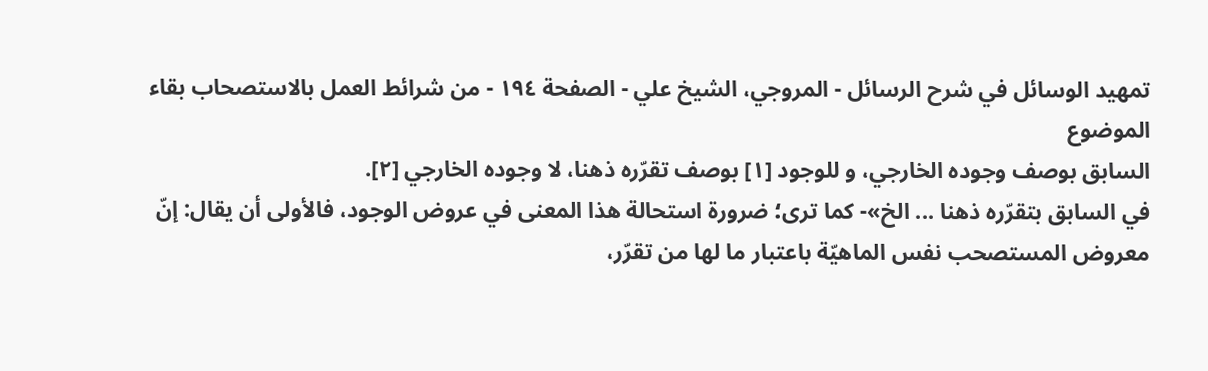تمهيد الوسائل في شرح الرسائل - المروجي، الشيخ علي - الصفحة ١٩٤ - من شرائط العمل بالاستصحاب بقاء الموضوع
السابق بوصف وجوده الخارجي، و للوجود [١] بوصف تقرّره ذهنا، لا وجوده الخارجي [٢].
في السابق بتقرّره ذهنا ... الخ»- كما ترى؛ ضرورة استحالة هذا المعنى في عروض الوجود، فالأولى أن يقال: إنّ معروض المستصحب نفس الماهيّة باعتبار ما لها من تقرّر،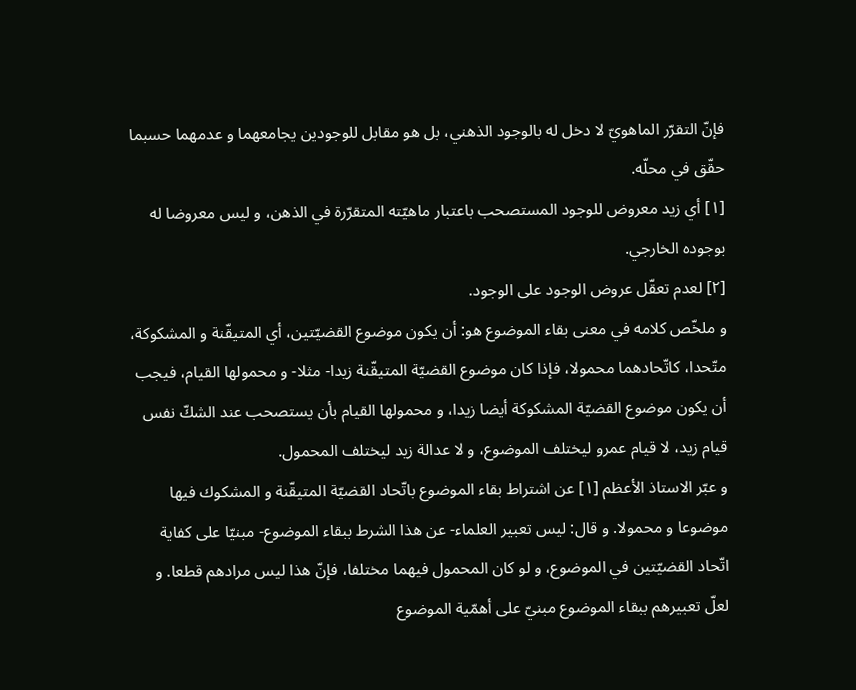فإنّ التقرّر الماهويّ لا دخل له بالوجود الذهني، بل هو مقابل للوجودين يجامعهما و عدمهما حسبما حقّق في محلّه.
[١] أي زيد معروض للوجود المستصحب باعتبار ماهيّته المتقرّرة في الذهن، و ليس معروضا له بوجوده الخارجي.
[٢] لعدم تعقّل عروض الوجود على الوجود.
و ملخّص كلامه في معنى بقاء الموضوع هو: أن يكون موضوع القضيّتين، أي المتيقّنة و المشكوكة، متّحدا، كاتّحادهما محمولا، فإذا كان موضوع القضيّة المتيقّنة زيدا- مثلا- و محمولها القيام، فيجب أن يكون موضوع القضيّة المشكوكة أيضا زيدا، و محمولها القيام بأن يستصحب عند الشكّ نفس قيام زيد، لا قيام عمرو ليختلف الموضوع، و لا عدالة زيد ليختلف المحمول.
و عبّر الاستاذ الأعظم [١] عن اشتراط بقاء الموضوع باتّحاد القضيّة المتيقّنة و المشكوك فيها موضوعا و محمولا. و قال: ليس تعبير العلماء- عن هذا الشرط ببقاء الموضوع- مبنيّا على كفاية اتّحاد القضيّتين في الموضوع، و لو كان المحمول فيهما مختلفا، فإنّ هذا ليس مرادهم قطعا. و لعلّ تعبيرهم ببقاء الموضوع مبنيّ على أهمّية الموضوع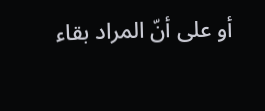أو على أنّ المراد بقاء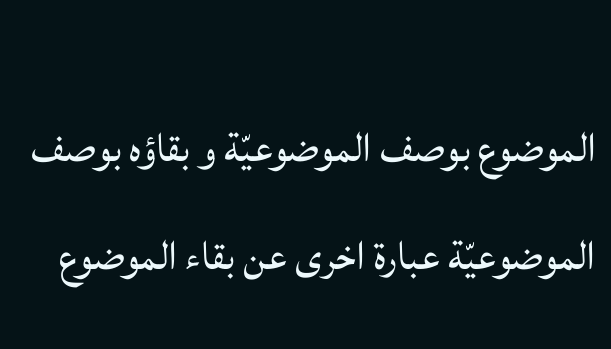الموضوع بوصف الموضوعيّة و بقاؤه بوصف الموضوعيّة عبارة اخرى عن بقاء الموضوع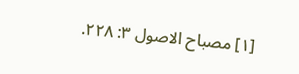[١] مصباح الاصول ٣: ٢٢٨.